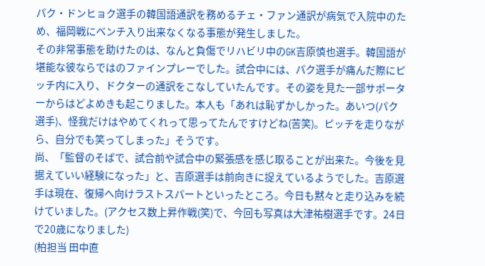パク・ドンヒョク選手の韓国語通訳を務めるチェ・ファン通訳が病気で入院中のため、福岡戦にベンチ入り出来なくなる事態が発生しました。
その非常事態を助けたのは、なんと負傷でリハビリ中のGK吉原慎也選手。韓国語が堪能な彼ならではのファインプレーでした。試合中には、パク選手が痛んだ際にピッチ内に入り、ドクターの通訳をこなしていたんです。その姿を見た一部サポーターからはどよめきも起こりました。本人も「あれは恥ずかしかった。あいつ(パク選手)、怪我だけはやめてくれって思ってたんですけどね(苦笑)。ピッチを走りながら、自分でも笑ってしまった」そうです。
尚、「監督のそばで、試合前や試合中の緊張感を感じ取ることが出来た。今後を見据えていい経験になった」と、吉原選手は前向きに捉えているようでした。吉原選手は現在、復帰へ向けラストスパートといったところ。今日も黙々と走り込みを続けていました。(アクセス数上昇作戦(笑)で、今回も写真は大津祐樹選手です。24日で20歳になりました)
(柏担当 田中直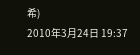希)
2010年3月24日 19:37